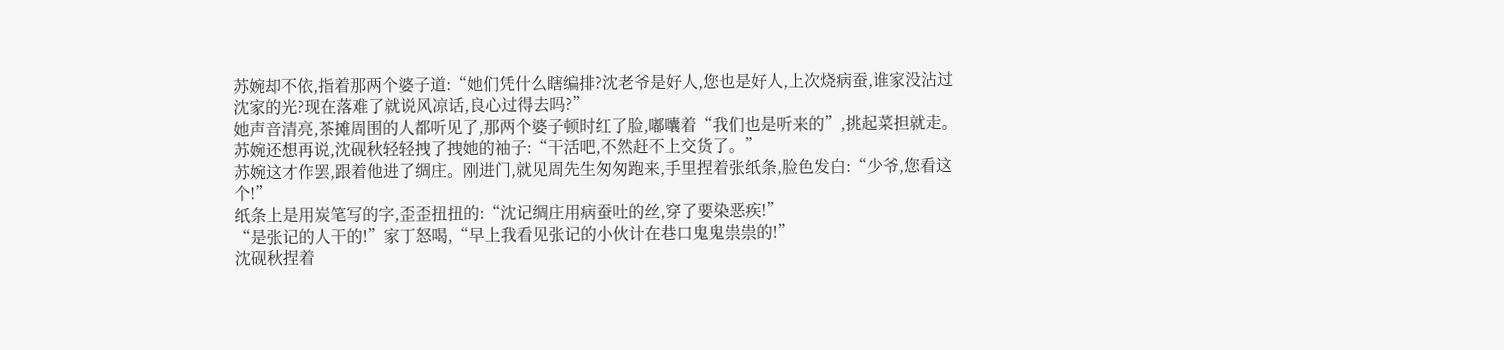苏婉却不依,指着那两个婆子道:“她们凭什么瞎编排?沈老爷是好人,您也是好人,上次烧病蚕,谁家没沾过沈家的光?现在落难了就说风凉话,良心过得去吗?”
她声音清亮,茶摊周围的人都听见了,那两个婆子顿时红了脸,嘟囔着“我们也是听来的”,挑起菜担就走。
苏婉还想再说,沈砚秋轻轻拽了拽她的袖子:“干活吧,不然赶不上交货了。”
苏婉这才作罢,跟着他进了绸庄。刚进门,就见周先生匆匆跑来,手里捏着张纸条,脸色发白:“少爷,您看这个!”
纸条上是用炭笔写的字,歪歪扭扭的:“沈记绸庄用病蚕吐的丝,穿了要染恶疾!”
“是张记的人干的!”家丁怒喝,“早上我看见张记的小伙计在巷口鬼鬼祟祟的!”
沈砚秋捏着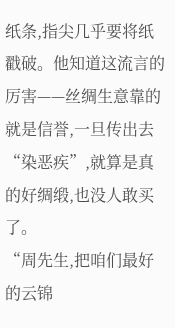纸条,指尖几乎要将纸戳破。他知道这流言的厉害——丝绸生意靠的就是信誉,一旦传出去“染恶疾”,就算是真的好绸缎,也没人敢买了。
“周先生,把咱们最好的云锦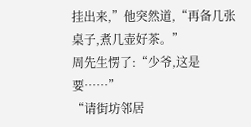挂出来,”他突然道,“再备几张桌子,煮几壶好茶。”
周先生愣了:“少爷,这是要……”
“请街坊邻居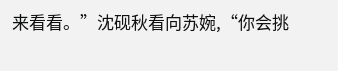来看看。”沈砚秋看向苏婉,“你会挑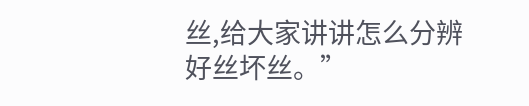丝,给大家讲讲怎么分辨好丝坏丝。”